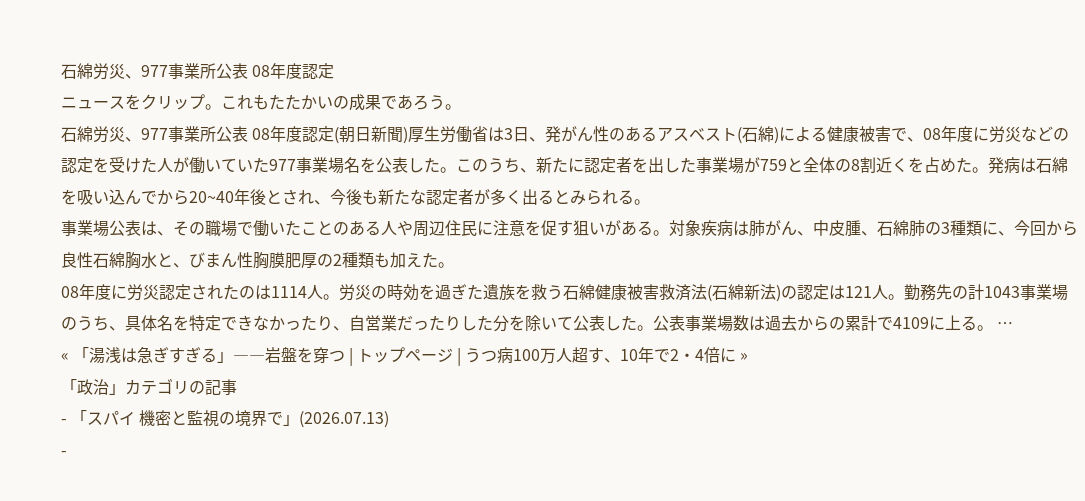石綿労災、977事業所公表 08年度認定
ニュースをクリップ。これもたたかいの成果であろう。
石綿労災、977事業所公表 08年度認定(朝日新聞)厚生労働省は3日、発がん性のあるアスベスト(石綿)による健康被害で、08年度に労災などの認定を受けた人が働いていた977事業場名を公表した。このうち、新たに認定者を出した事業場が759と全体の8割近くを占めた。発病は石綿を吸い込んでから20~40年後とされ、今後も新たな認定者が多く出るとみられる。
事業場公表は、その職場で働いたことのある人や周辺住民に注意を促す狙いがある。対象疾病は肺がん、中皮腫、石綿肺の3種類に、今回から良性石綿胸水と、びまん性胸膜肥厚の2種類も加えた。
08年度に労災認定されたのは1114人。労災の時効を過ぎた遺族を救う石綿健康被害救済法(石綿新法)の認定は121人。勤務先の計1043事業場のうち、具体名を特定できなかったり、自営業だったりした分を除いて公表した。公表事業場数は過去からの累計で4109に上る。 …
« 「湯浅は急ぎすぎる」――岩盤を穿つ | トップページ | うつ病100万人超す、10年で2・4倍に »
「政治」カテゴリの記事
- 「スパイ 機密と監視の境界で」(2026.07.13)
-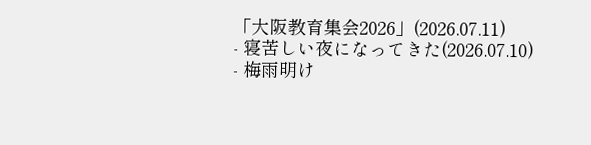「大阪教育集会2026」(2026.07.11)
- 寝苦しい夜になってきた(2026.07.10)
- 梅雨明け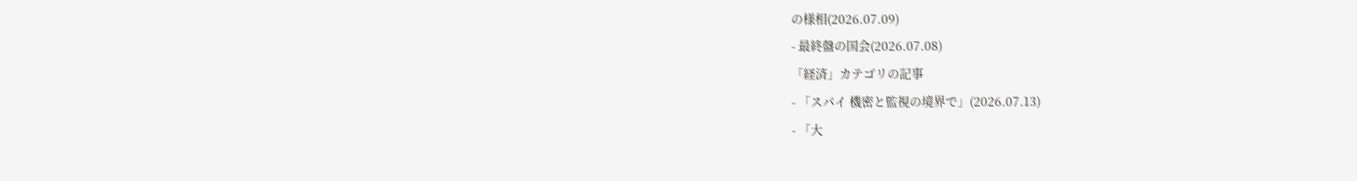の様相(2026.07.09)
- 最終盤の国会(2026.07.08)
「経済」カテゴリの記事
- 「スパイ 機密と監視の境界で」(2026.07.13)
- 「大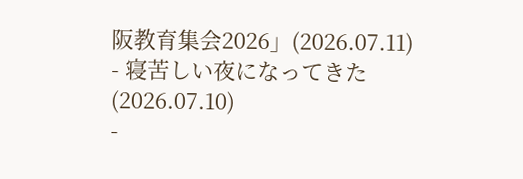阪教育集会2026」(2026.07.11)
- 寝苦しい夜になってきた(2026.07.10)
-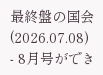最終盤の国会(2026.07.08)
- 8月号ができ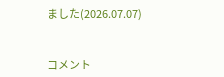ました(2026.07.07)


コメント